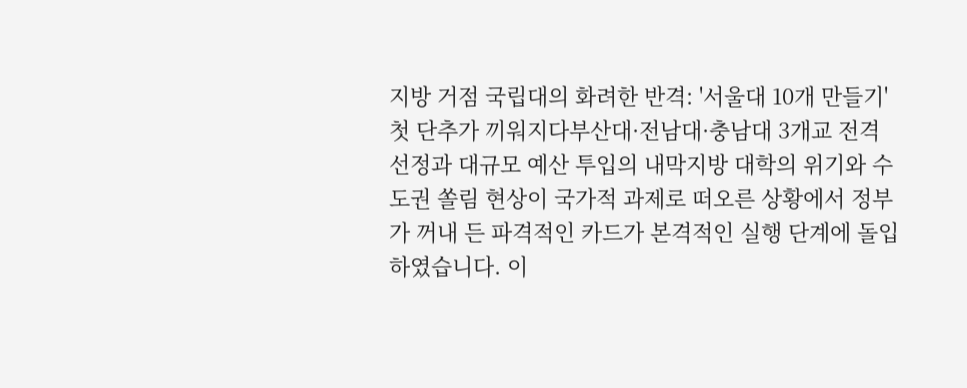지방 거점 국립대의 화려한 반격: '서울대 10개 만들기' 첫 단추가 끼워지다부산대·전남대·충남대 3개교 전격 선정과 대규모 예산 투입의 내막지방 대학의 위기와 수도권 쏠림 현상이 국가적 과제로 떠오른 상황에서 정부가 꺼내 든 파격적인 카드가 본격적인 실행 단계에 돌입하였습니다. 이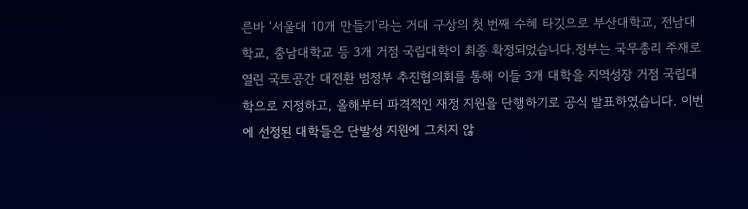른바 '서울대 10개 만들기'라는 거대 구상의 첫 번째 수혜 타깃으로 부산대학교, 전남대학교, 충남대학교 등 3개 거점 국립대학이 최종 확정되었습니다.정부는 국무총리 주재로 열린 국토공간 대전환 범정부 추진협의회를 통해 이들 3개 대학을 지역성장 거점 국립대학으로 지정하고, 올해부터 파격적인 재정 지원을 단행하기로 공식 발표하였습니다. 이번에 선정된 대학들은 단발성 지원에 그치지 않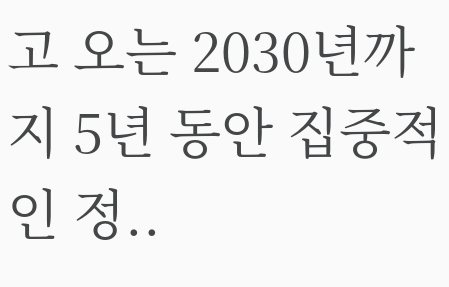고 오는 2030년까지 5년 동안 집중적인 정..